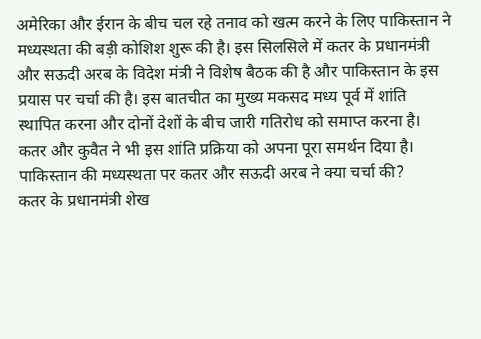अमेरिका और ईरान के बीच चल रहे तनाव को खत्म करने के लिए पाकिस्तान ने मध्यस्थता की बड़ी कोशिश शुरू की है। इस सिलसिले में कतर के प्रधानमंत्री और सऊदी अरब के विदेश मंत्री ने विशेष बैठक की है और पाकिस्तान के इस प्रयास पर चर्चा की है। इस बातचीत का मुख्य मकसद मध्य पूर्व में शांति स्थापित करना और दोनों देशों के बीच जारी गतिरोध को समाप्त करना है। कतर और कुवैत ने भी इस शांति प्रक्रिया को अपना पूरा समर्थन दिया है।
पाकिस्तान की मध्यस्थता पर कतर और सऊदी अरब ने क्या चर्चा की?
कतर के प्रधानमंत्री शेख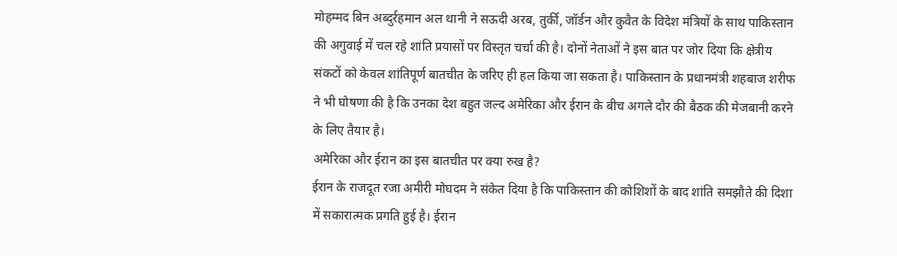मोहम्मद बिन अब्दुर्रहमान अल थानी ने सऊदी अरब, तुर्की, जॉर्डन और कुवैत के विदेश मंत्रियों के साथ पाकिस्तान की अगुवाई में चल रहे शांति प्रयासों पर विस्तृत चर्चा की है। दोनों नेताओं ने इस बात पर जोर दिया कि क्षेत्रीय संकटों को केवल शांतिपूर्ण बातचीत के जरिए ही हल किया जा सकता है। पाकिस्तान के प्रधानमंत्री शहबाज शरीफ ने भी घोषणा की है कि उनका देश बहुत जल्द अमेरिका और ईरान के बीच अगले दौर की बैठक की मेजबानी करने के लिए तैयार है।
अमेरिका और ईरान का इस बातचीत पर क्या रुख है?
ईरान के राजदूत रजा अमीरी मोघदम ने संकेत दिया है कि पाकिस्तान की कोशिशों के बाद शांति समझौते की दिशा में सकारात्मक प्रगति हुई है। ईरान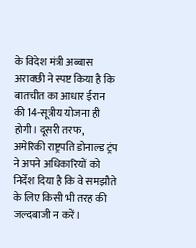के विदेश मंत्री अब्बास अराक्छी ने स्पष्ट किया है कि बातचीत का आधार ईरान की 14-सूत्रीय योजना ही होगी। दूसरी तरफ, अमेरिकी राष्ट्रपति डोनाल्ड ट्रंप ने अपने अधिकारियों को निर्देश दिया है कि वे समझौते के लिए किसी भी तरह की जल्दबाजी न करें।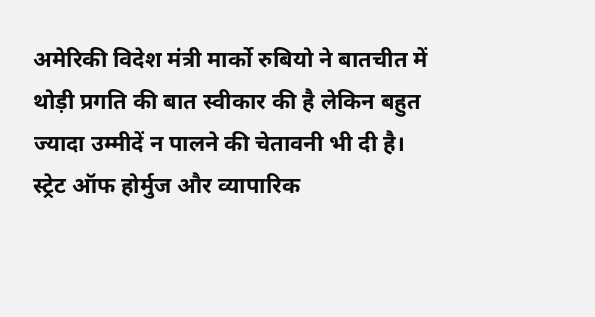अमेरिकी विदेश मंत्री मार्को रुबियो ने बातचीत में थोड़ी प्रगति की बात स्वीकार की है लेकिन बहुत ज्यादा उम्मीदें न पालने की चेतावनी भी दी है।
स्ट्रेट ऑफ होर्मुज और व्यापारिक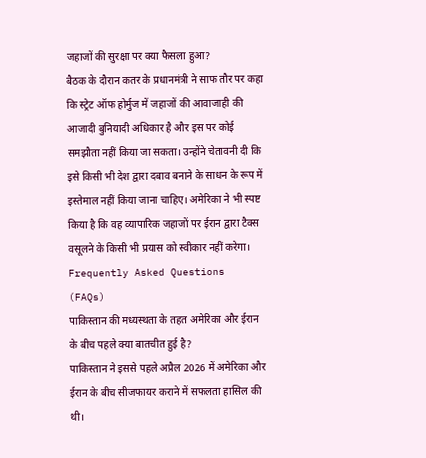जहाजों की सुरक्षा पर क्या फैसला हुआ?
बैठक के दौरान कतर के प्रधानमंत्री ने साफ तौर पर कहा कि स्ट्रेट ऑफ होर्मुज में जहाजों की आवाजाही की आजादी बुनियादी अधिकार है और इस पर कोई समझौता नहीं किया जा सकता। उन्होंने चेतावनी दी कि इसे किसी भी देश द्वारा दबाव बनाने के साधन के रूप में इस्तेमाल नहीं किया जाना चाहिए। अमेरिका ने भी स्पष्ट किया है कि वह व्यापारिक जहाजों पर ईरान द्वारा टैक्स वसूलने के किसी भी प्रयास को स्वीकार नहीं करेगा।
Frequently Asked Questions (FAQs)
पाकिस्तान की मध्यस्थता के तहत अमेरिका और ईरान के बीच पहले क्या बातचीत हुई है?
पाकिस्तान ने इससे पहले अप्रैल 2026 में अमेरिका और ईरान के बीच सीजफायर कराने में सफलता हासिल की थी।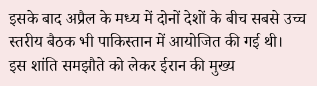इसके बाद अप्रैल के मध्य में दोनों देशों के बीच सबसे उच्च स्तरीय बैठक भी पाकिस्तान में आयोजित की गई थी।
इस शांति समझौते को लेकर ईरान की मुख्य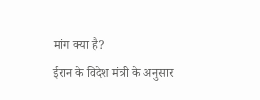मांग क्या है?
ईरान के विदेश मंत्री के अनुसार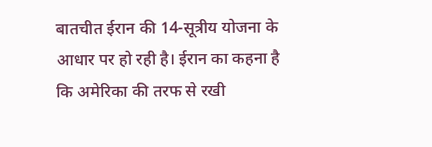बातचीत ईरान की 14-सूत्रीय योजना के आधार पर हो रही है। ईरान का कहना है कि अमेरिका की तरफ से रखी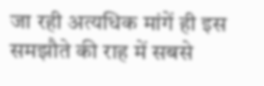जा रही अत्यधिक मांगें ही इस समझौते की राह में सबसे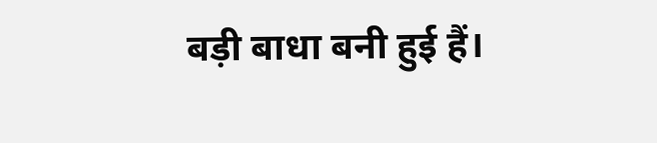बड़ी बाधा बनी हुई हैं।